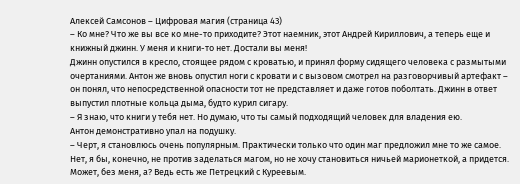Алексей Самсонов – Цифровая магия (страница 43)
– Ко мне? Что же вы все ко мне-то приходите? Этот наемник, этот Андрей Кириллович, а теперь еще и книжный джинн. У меня и книги-то нет. Достали вы меня!
Джинн опустился в кресло, стоящее рядом с кроватью, и принял форму сидящего человека с размытыми очертаниями. Антон же вновь опустил ноги с кровати и с вызовом смотрел на разговорчивый артефакт – он понял, что непосредственной опасности тот не представляет и даже готов поболтать. Джинн в ответ выпустил плотные кольца дыма, будто курил сигару.
– Я знаю, что книги у тебя нет. Но думаю, что ты самый подходящий человек для владения ею.
Антон демонстративно упал на подушку.
– Черт, я становлюсь очень популярным. Практически только что один маг предложил мне то же самое. Нет, я бы, конечно, не против заделаться магом, но не хочу становиться ничьей марионеткой, а придется. Может, без меня, а? Ведь есть же Петрецкий с Куреевым.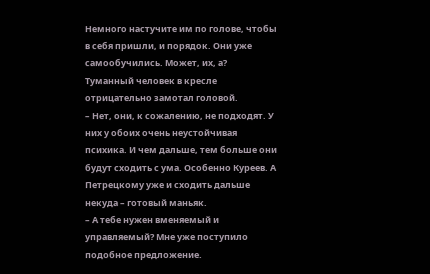Немного настучите им по голове, чтобы в себя пришли, и порядок. Они уже самообучились. Может, их, а?
Туманный человек в кресле отрицательно замотал головой.
– Нет, они, к сожалению, не подходят. У них у обоих очень неустойчивая психика. И чем дальше, тем больше они будут сходить с ума. Особенно Куреев. А Петрецкому уже и сходить дальше некуда – готовый маньяк.
– А тебе нужен вменяемый и управляемый? Мне уже поступило подобное предложение.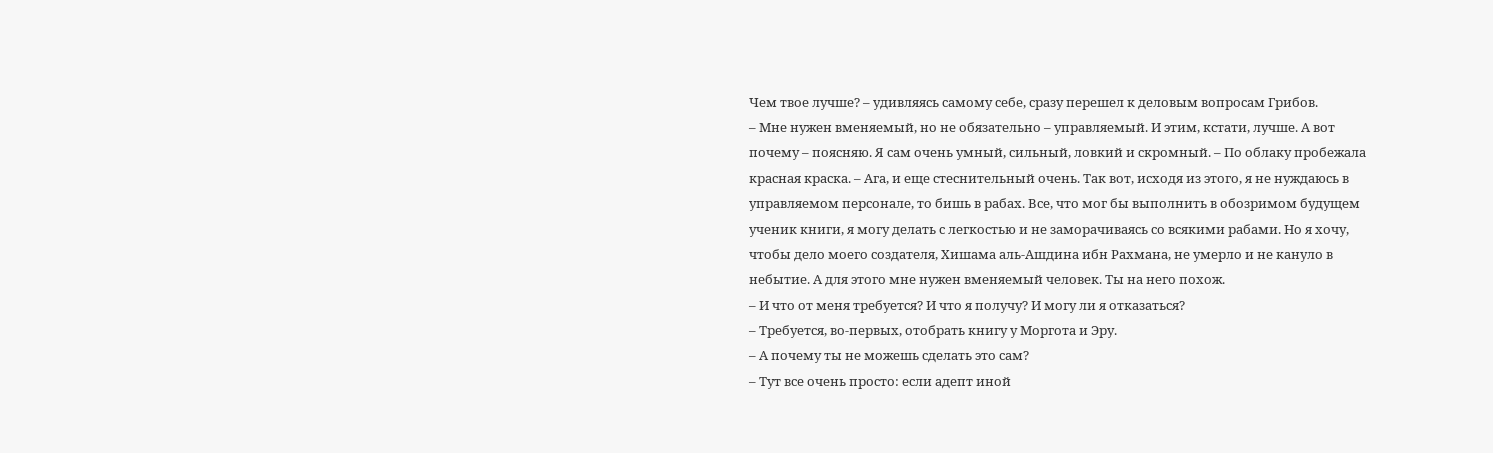Чем твое лучше? – удивляясь самому себе, сразу перешел к деловым вопросам Грибов.
– Мне нужен вменяемый, но не обязательно – управляемый. И этим, кстати, лучше. А вот почему – поясняю. Я сам очень умный, сильный, ловкий и скромный. – По облаку пробежала красная краска. – Ага, и еще стеснительный очень. Так вот, исходя из этого, я не нуждаюсь в управляемом персонале, то бишь в рабах. Все, что мог бы выполнить в обозримом будущем ученик книги, я могу делать с легкостью и не заморачиваясь со всякими рабами. Но я хочу, чтобы дело моего создателя, Хишама аль-Ашдина ибн Рахмана, не умерло и не кануло в небытие. А для этого мне нужен вменяемый человек. Ты на него похож.
– И что от меня требуется? И что я получу? И могу ли я отказаться?
– Требуется, во-первых, отобрать книгу у Моргота и Эру.
– А почему ты не можешь сделать это сам?
– Тут все очень просто: если адепт иной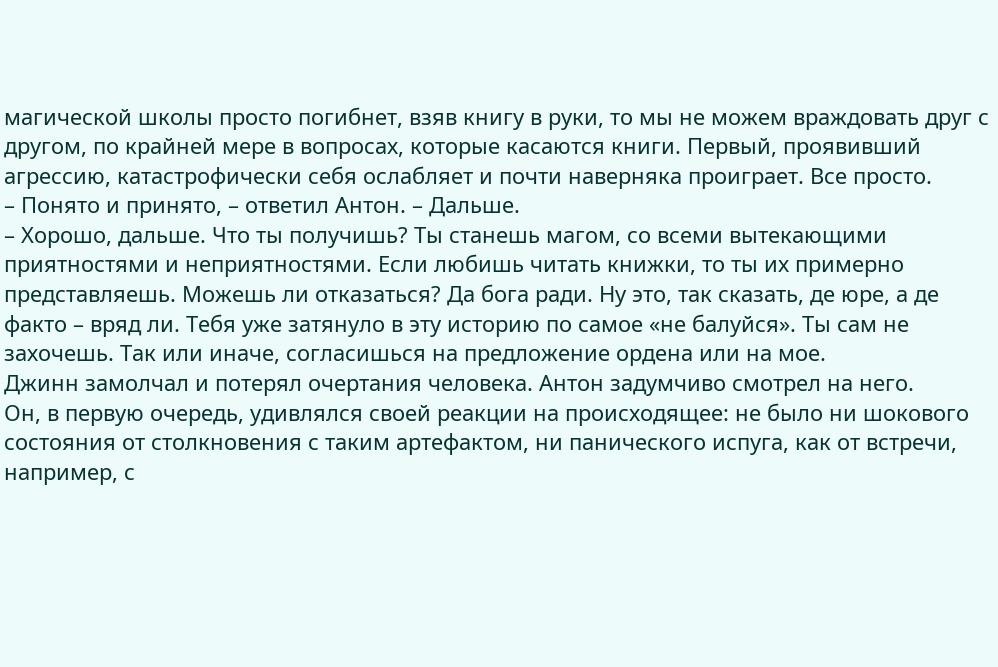магической школы просто погибнет, взяв книгу в руки, то мы не можем враждовать друг с другом, по крайней мере в вопросах, которые касаются книги. Первый, проявивший агрессию, катастрофически себя ослабляет и почти наверняка проиграет. Все просто.
– Понято и принято, – ответил Антон. – Дальше.
– Хорошо, дальше. Что ты получишь? Ты станешь магом, со всеми вытекающими приятностями и неприятностями. Если любишь читать книжки, то ты их примерно представляешь. Можешь ли отказаться? Да бога ради. Ну это, так сказать, де юре, а де факто – вряд ли. Тебя уже затянуло в эту историю по самое «не балуйся». Ты сам не захочешь. Так или иначе, согласишься на предложение ордена или на мое.
Джинн замолчал и потерял очертания человека. Антон задумчиво смотрел на него.
Он, в первую очередь, удивлялся своей реакции на происходящее: не было ни шокового состояния от столкновения с таким артефактом, ни панического испуга, как от встречи, например, с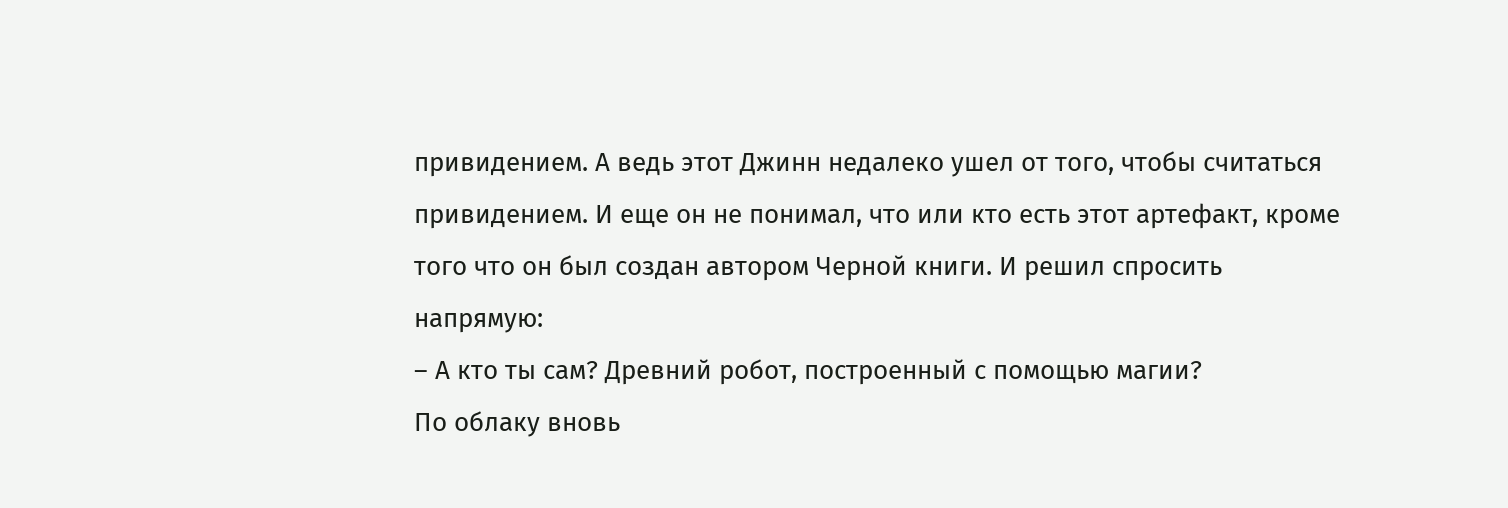привидением. А ведь этот Джинн недалеко ушел от того, чтобы считаться привидением. И еще он не понимал, что или кто есть этот артефакт, кроме того что он был создан автором Черной книги. И решил спросить напрямую:
– А кто ты сам? Древний робот, построенный с помощью магии?
По облаку вновь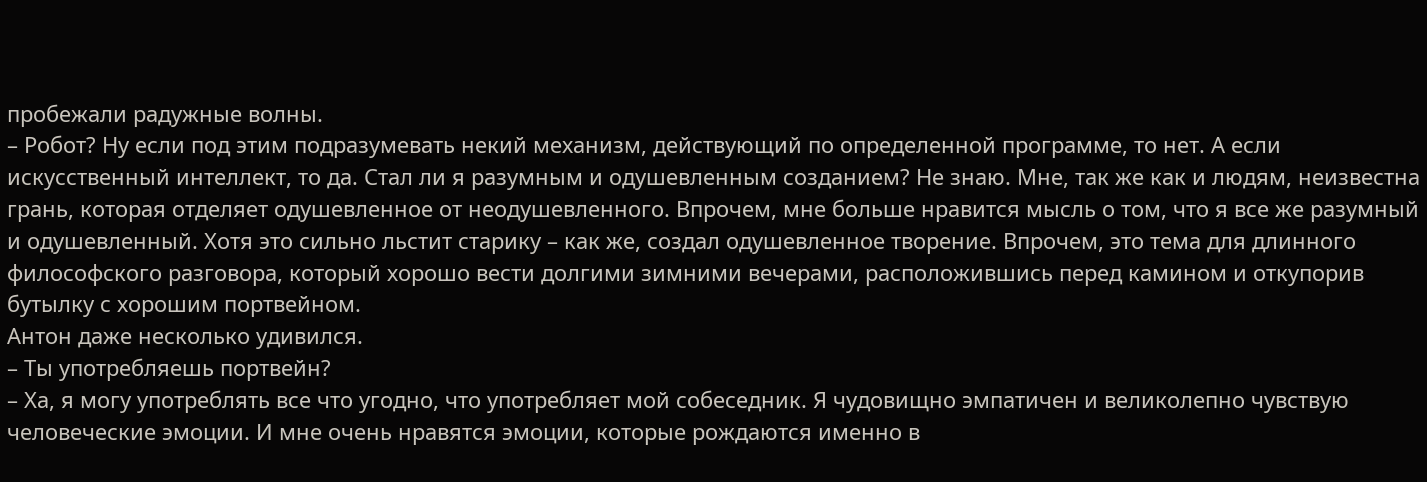пробежали радужные волны.
– Робот? Ну если под этим подразумевать некий механизм, действующий по определенной программе, то нет. А если искусственный интеллект, то да. Стал ли я разумным и одушевленным созданием? Не знаю. Мне, так же как и людям, неизвестна грань, которая отделяет одушевленное от неодушевленного. Впрочем, мне больше нравится мысль о том, что я все же разумный и одушевленный. Хотя это сильно льстит старику – как же, создал одушевленное творение. Впрочем, это тема для длинного философского разговора, который хорошо вести долгими зимними вечерами, расположившись перед камином и откупорив бутылку с хорошим портвейном.
Антон даже несколько удивился.
– Ты употребляешь портвейн?
– Ха, я могу употреблять все что угодно, что употребляет мой собеседник. Я чудовищно эмпатичен и великолепно чувствую человеческие эмоции. И мне очень нравятся эмоции, которые рождаются именно в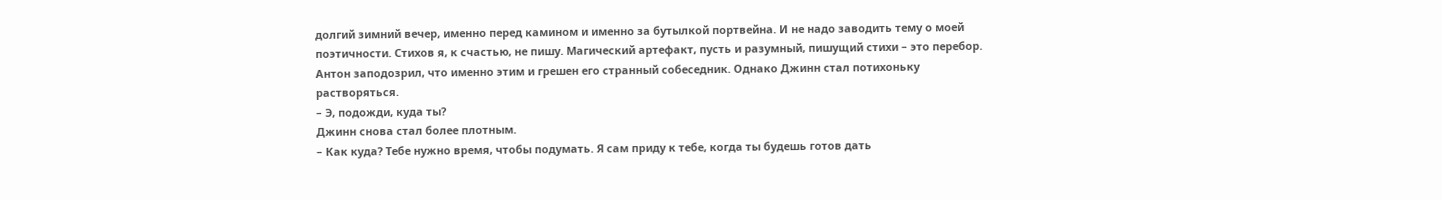долгий зимний вечер, именно перед камином и именно за бутылкой портвейна. И не надо заводить тему о моей поэтичности. Стихов я, к счастью, не пишу. Магический артефакт, пусть и разумный, пишущий стихи – это перебор.
Антон заподозрил, что именно этим и грешен его странный собеседник. Однако Джинн стал потихоньку растворяться.
– Э, подожди, куда ты?
Джинн снова стал более плотным.
– Как куда? Тебе нужно время, чтобы подумать. Я сам приду к тебе, когда ты будешь готов дать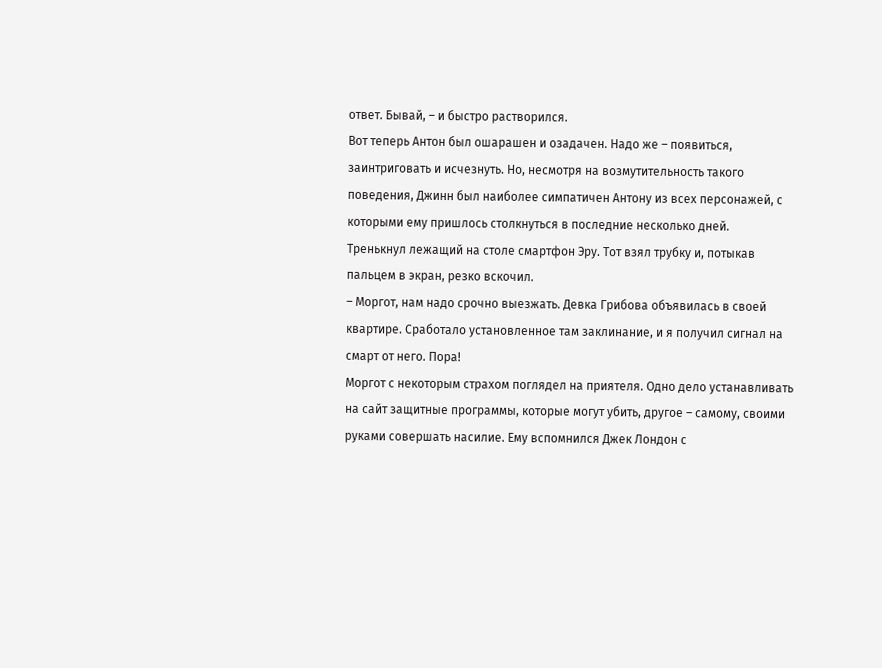ответ. Бывай, – и быстро растворился.
Вот теперь Антон был ошарашен и озадачен. Надо же – появиться, заинтриговать и исчезнуть. Но, несмотря на возмутительность такого поведения, Джинн был наиболее симпатичен Антону из всех персонажей, с которыми ему пришлось столкнуться в последние несколько дней.
Тренькнул лежащий на столе смартфон Эру. Тот взял трубку и, потыкав пальцем в экран, резко вскочил.
– Моргот, нам надо срочно выезжать. Девка Грибова объявилась в своей квартире. Сработало установленное там заклинание, и я получил сигнал на смарт от него. Пора!
Моргот с некоторым страхом поглядел на приятеля. Одно дело устанавливать на сайт защитные программы, которые могут убить, другое – самому, своими руками совершать насилие. Ему вспомнился Джек Лондон с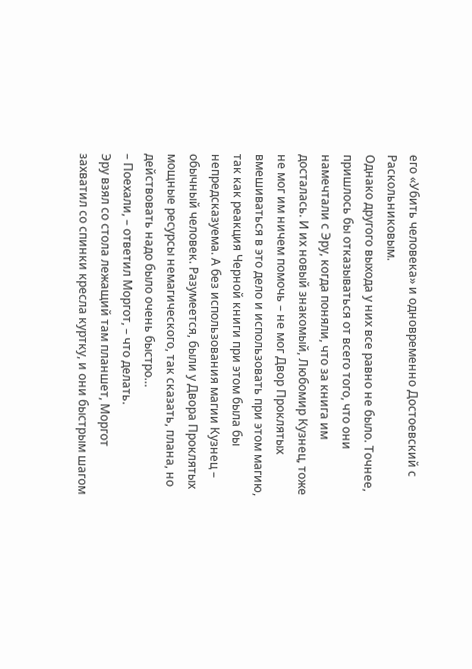его «Убить человека» и одновременно Достоевский с Раскольниковым.
Однако другого выхода у них все равно не было. Точнее, пришлось бы отказываться от всего того, что они намечтали с Эру, когда поняли, что за книга им досталась. И их новый знакомый, Любомир Кузнец, тоже не мог им ничем помочь – не мог Двор Проклятых вмешиваться в это дело и использовать при этом магию, так как реакция Черной книги при этом была бы непредсказуема. А без использования магии Кузнец – обычный человек. Разумеется, были у Двора Проклятых мощные ресурсы немагического, так сказать, плана, но действовать надо было очень быстро…
– Поехали, – ответил Моргот, – что делать.
Эру взял со стола лежащий там планшет, Моргот захватил со спинки кресла куртку, и они быстрым шагом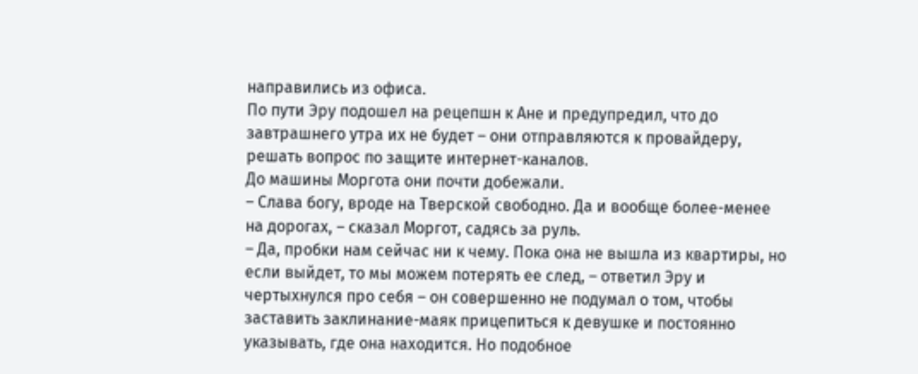направились из офиса.
По пути Эру подошел на рецепшн к Ане и предупредил, что до завтрашнего утра их не будет – они отправляются к провайдеру, решать вопрос по защите интернет-каналов.
До машины Моргота они почти добежали.
– Слава богу, вроде на Тверской свободно. Да и вообще более-менее на дорогах, – сказал Моргот, садясь за руль.
– Да, пробки нам сейчас ни к чему. Пока она не вышла из квартиры, но если выйдет, то мы можем потерять ее след, – ответил Эру и чертыхнулся про себя – он совершенно не подумал о том, чтобы заставить заклинание-маяк прицепиться к девушке и постоянно указывать, где она находится. Но подобное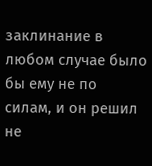заклинание в любом случае было бы ему не по силам, и он решил не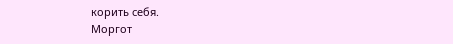корить себя.
Моргот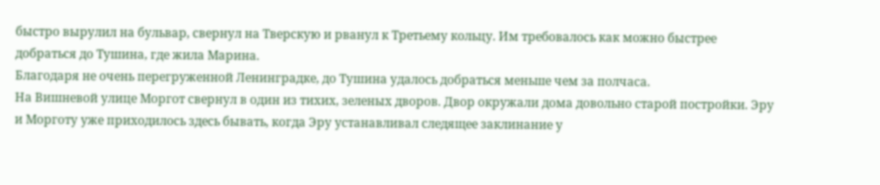быстро вырулил на бульвар, свернул на Тверскую и рванул к Третьему кольцу. Им требовалось как можно быстрее добраться до Тушина, где жила Марина.
Благодаря не очень перегруженной Ленинградке, до Тушина удалось добраться меньше чем за полчаса.
На Вишневой улице Моргот свернул в один из тихих, зеленых дворов. Двор окружали дома довольно старой постройки. Эру и Морготу уже приходилось здесь бывать, когда Эру устанавливал следящее заклинание у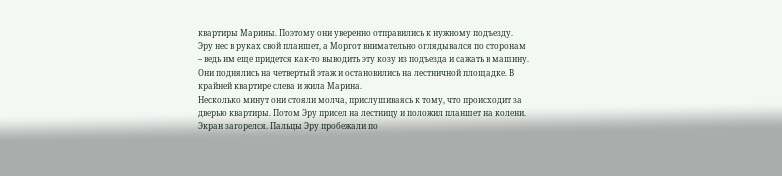квартиры Марины. Поэтому они уверенно отправились к нужному подъезду.
Эру нес в руках свой планшет, а Моргот внимательно оглядывался по сторонам – ведь им еще придется как-то выводить эту козу из подъезда и сажать в машину.
Они поднялись на четвертый этаж и остановились на лестничной площадке. В крайней квартире слева и жила Марина.
Несколько минут они стояли молча, прислушиваясь к тому, что происходит за дверью квартиры. Потом Эру присел на лестницу и положил планшет на колени. Экран загорелся. Пальцы Эру пробежали по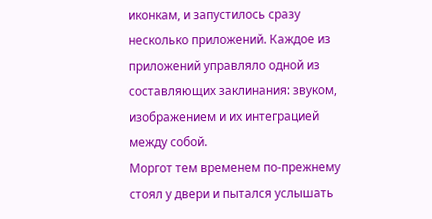иконкам, и запустилось сразу несколько приложений. Каждое из приложений управляло одной из составляющих заклинания: звуком, изображением и их интеграцией между собой.
Моргот тем временем по-прежнему стоял у двери и пытался услышать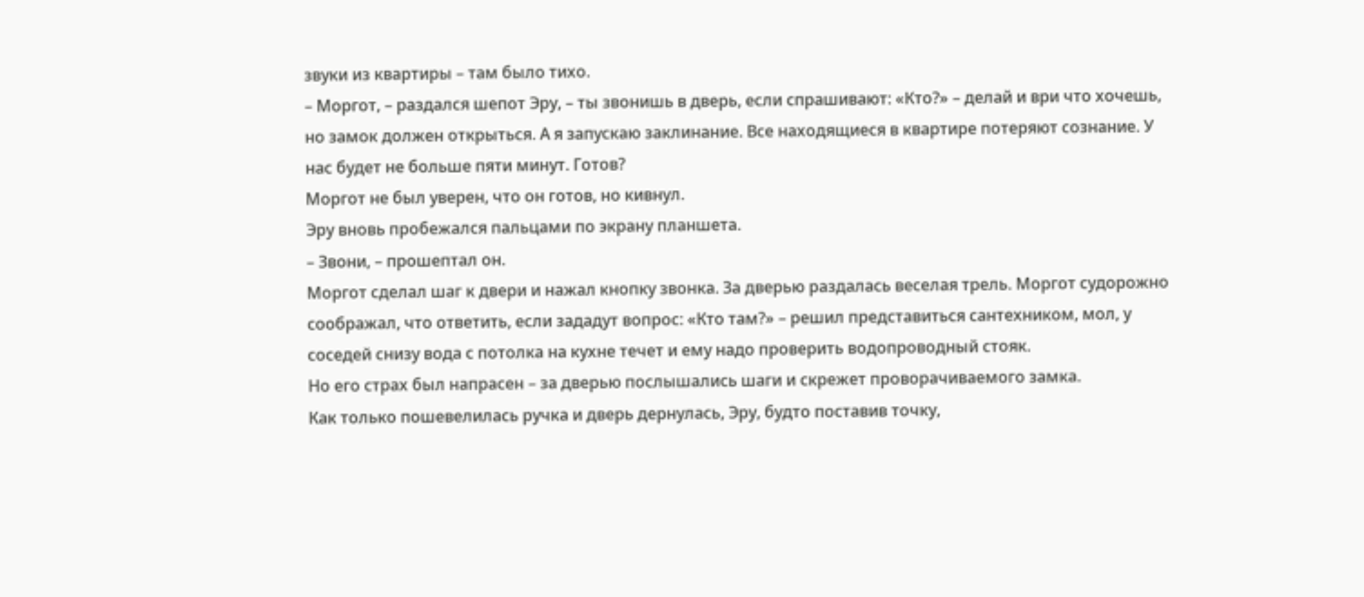звуки из квартиры – там было тихо.
– Моргот, – раздался шепот Эру, – ты звонишь в дверь, если спрашивают: «Кто?» – делай и ври что хочешь, но замок должен открыться. А я запускаю заклинание. Все находящиеся в квартире потеряют сознание. У нас будет не больше пяти минут. Готов?
Моргот не был уверен, что он готов, но кивнул.
Эру вновь пробежался пальцами по экрану планшета.
– Звони, – прошептал он.
Моргот сделал шаг к двери и нажал кнопку звонка. За дверью раздалась веселая трель. Моргот судорожно соображал, что ответить, если зададут вопрос: «Кто там?» – решил представиться сантехником, мол, у соседей снизу вода с потолка на кухне течет и ему надо проверить водопроводный стояк.
Но его страх был напрасен – за дверью послышались шаги и скрежет проворачиваемого замка.
Как только пошевелилась ручка и дверь дернулась, Эру, будто поставив точку,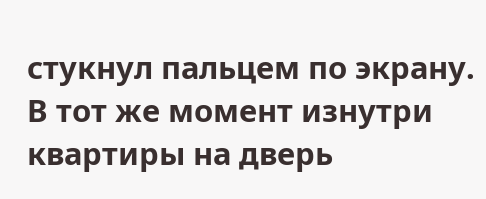стукнул пальцем по экрану. В тот же момент изнутри квартиры на дверь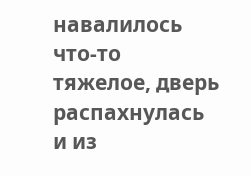навалилось что-то тяжелое, дверь распахнулась и из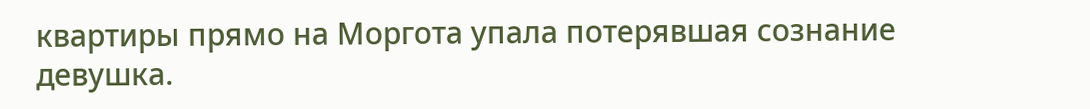квартиры прямо на Моргота упала потерявшая сознание девушка.